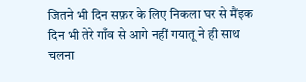जितने भी दिन सफ़र के लिए निकला घर से मैंइक दिन भी तेरे गाँव से आगे नहीं गयातू ने ही साथ चलना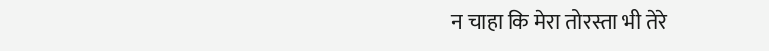न चाहा कि मेरा तोरस्ता भी तेरे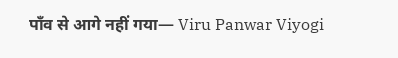पाँव से आगे नहीं गया— Viru Panwar Viyogi